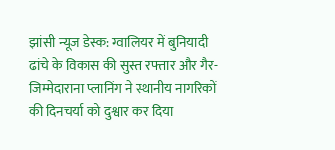झांसी न्यूज डेस्क: ग्वालियर में बुनियादी ढांचे के विकास की सुस्त रफ्तार और गैर-जिम्मेदाराना प्लानिंग ने स्थानीय नागरिकों की दिनचर्या को दुश्वार कर दिया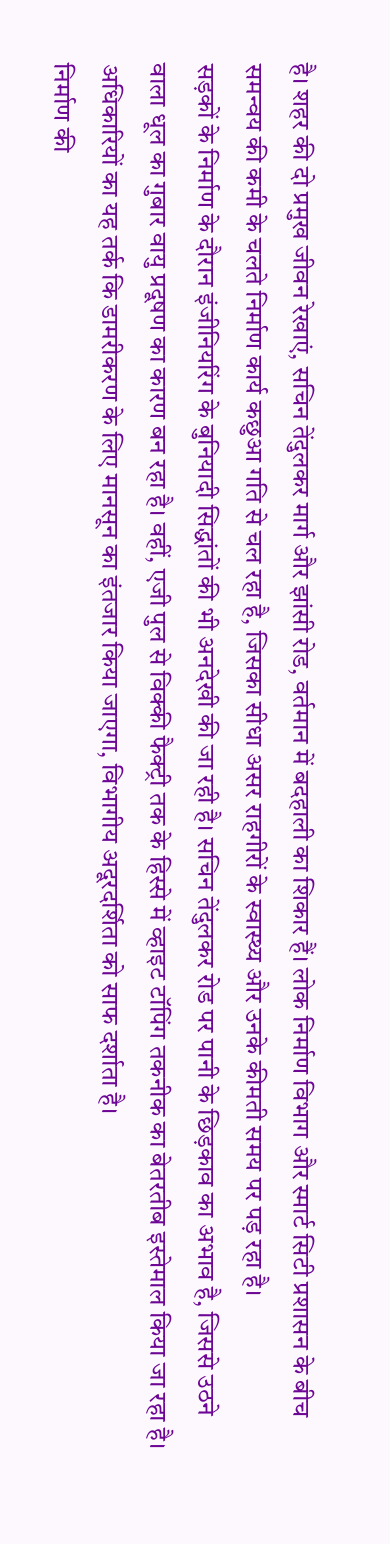है। शहर की दो प्रमुख जीवन रेखाएं, सचिन तेंदुलकर मार्ग और झांसी रोड, वर्तमान में बदहाली का शिकार हैं। लोक निर्माण विभाग और स्मार्ट सिटी प्रशासन के बीच समन्वय की कमी के चलते निर्माण कार्य कछुआ गति से चल रहा है, जिसका सीधा असर राहगीरों के स्वास्थ्य और उनके कीमती समय पर पड़ रहा है।
सड़कों के निर्माण के दौरान इंजीनियरिंग के बुनियादी सिद्धांतों की भी अनदेखी की जा रही है। सचिन तेंदुलकर रोड पर पानी के छिड़काव का अभाव है, जिससे उठने वाला धूल का गुबार वायु प्रदूषण का कारण बन रहा है। वहीं, एजी पुल से विक्की फैक्ट्री तक के हिस्से में व्हाइट टॉपिंग तकनीक का बेतरतीब इस्तेमाल किया जा रहा है। अधिकारियों का यह तर्क कि डामरीकरण के लिए मानसून का इंतजार किया जाएगा, विभागीय अदूरदर्शिता को साफ दर्शाता है।
निर्माण की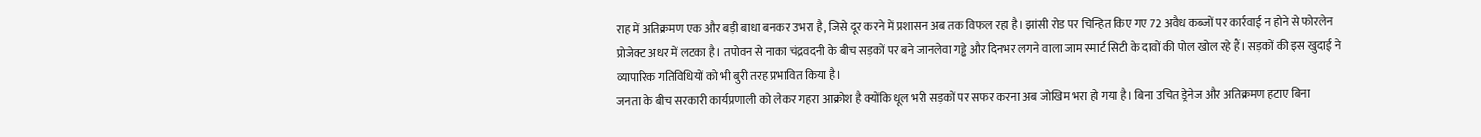राह में अतिक्रमण एक और बड़ी बाधा बनकर उभरा है, जिसे दूर करने में प्रशासन अब तक विफल रहा है। झांसी रोड पर चिन्हित किए गए 72 अवैध कब्जों पर कार्रवाई न होने से फोरलेन प्रोजेक्ट अधर में लटका है। तपोवन से नाका चंद्रवदनी के बीच सड़कों पर बने जानलेवा गड्ढे और दिनभर लगने वाला जाम स्मार्ट सिटी के दावों की पोल खोल रहे हैं। सड़कों की इस खुदाई ने व्यापारिक गतिविधियों को भी बुरी तरह प्रभावित किया है।
जनता के बीच सरकारी कार्यप्रणाली को लेकर गहरा आक्रोश है क्योंकि धूल भरी सड़कों पर सफर करना अब जोखिम भरा हो गया है। बिना उचित ड्रेनेज और अतिक्रमण हटाए बिना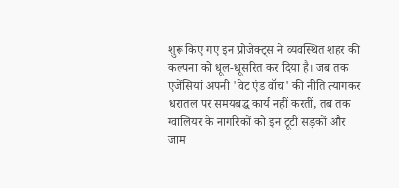शुरू किए गए इन प्रोजेक्ट्स ने व्यवस्थित शहर की कल्पना को धूल-धूसरित कर दिया है। जब तक एजेंसियां अपनी 'वेट एंड वॉच' की नीति त्यागकर धरातल पर समयबद्ध कार्य नहीं करतीं, तब तक ग्वालियर के नागरिकों को इन टूटी सड़कों और जाम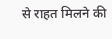से राहत मिलने की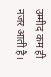उम्मीद कम ही नजर आती है।